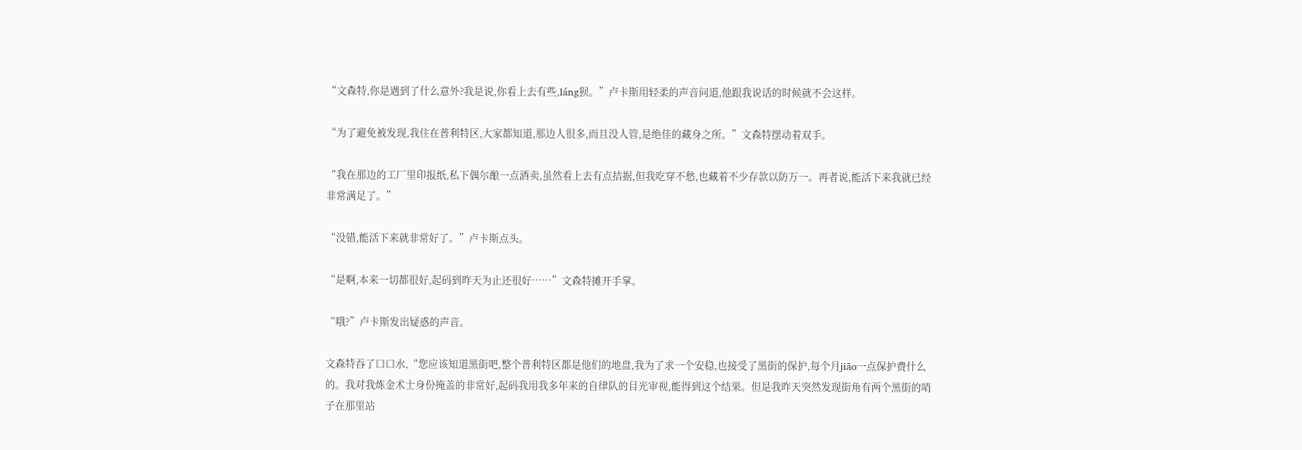“文森特,你是遇到了什么意外?我是说,你看上去有些,láng狈。”卢卡斯用轻柔的声音问道,他跟我说话的时候就不会这样。

“为了避免被发现,我住在普利特区,大家都知道,那边人很多,而且没人管,是绝佳的藏身之所。”文森特摆动着双手。

“我在那边的工厂里印报纸,私下偶尔酿一点酒卖,虽然看上去有点拮据,但我吃穿不愁,也藏着不少存款以防万一。再者说,能活下来我就已经非常满足了。”

“没错,能活下来就非常好了。”卢卡斯点头。

“是啊,本来一切都很好,起码到昨天为止还很好……”文森特摊开手掌。

“哦?”卢卡斯发出疑惑的声音。

文森特吞了口口水,“您应该知道黑街吧,整个普利特区都是他们的地盘,我为了求一个安稳,也接受了黑街的保护,每个月jiāo一点保护费什么的。我对我炼金术士身份掩盖的非常好,起码我用我多年来的自律队的目光审视,能得到这个结果。但是我昨天突然发现街角有两个黑街的哨子在那里站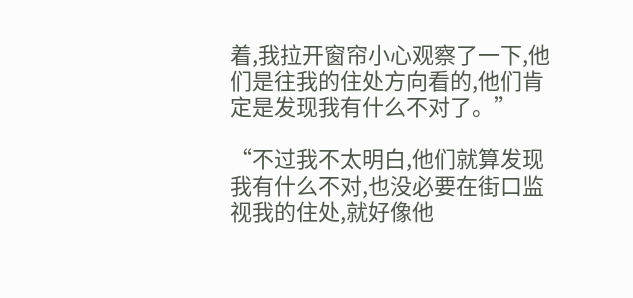着,我拉开窗帘小心观察了一下,他们是往我的住处方向看的,他们肯定是发现我有什么不对了。”

“不过我不太明白,他们就算发现我有什么不对,也没必要在街口监视我的住处,就好像他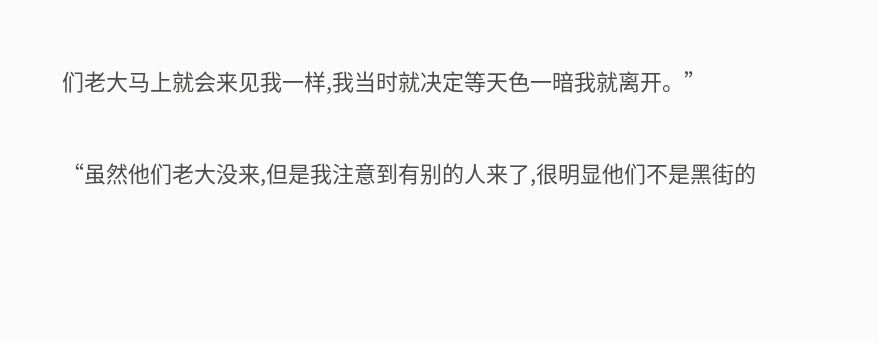们老大马上就会来见我一样,我当时就决定等天色一暗我就离开。”

“虽然他们老大没来,但是我注意到有别的人来了,很明显他们不是黑街的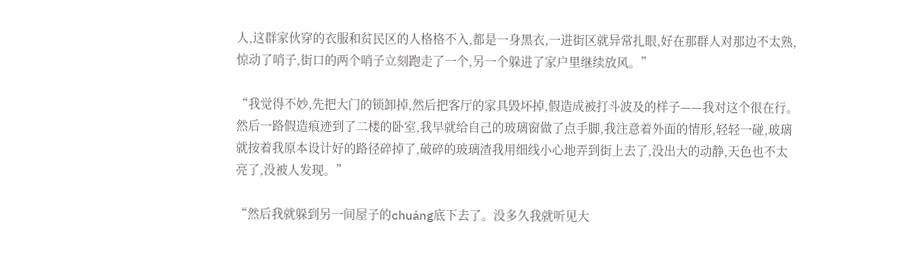人,这群家伙穿的衣服和贫民区的人格格不入,都是一身黑衣,一进街区就异常扎眼,好在那群人对那边不太熟,惊动了哨子,街口的两个哨子立刻跑走了一个,另一个躲进了家户里继续放风。”

“我觉得不妙,先把大门的锁卸掉,然后把客厅的家具毁坏掉,假造成被打斗波及的样子——我对这个很在行。然后一路假造痕迹到了二楼的卧室,我早就给自己的玻璃窗做了点手脚,我注意着外面的情形,轻轻一碰,玻璃就按着我原本设计好的路径碎掉了,破碎的玻璃渣我用细线小心地弄到街上去了,没出大的动静,天色也不太亮了,没被人发现。”

“然后我就躲到另一间屋子的chuáng底下去了。没多久我就听见大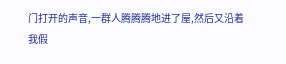门打开的声音,一群人腾腾腾地进了屋,然后又沿着我假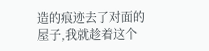造的痕迹去了对面的屋子,我就趁着这个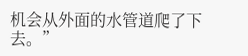机会从外面的水管道爬了下去。”